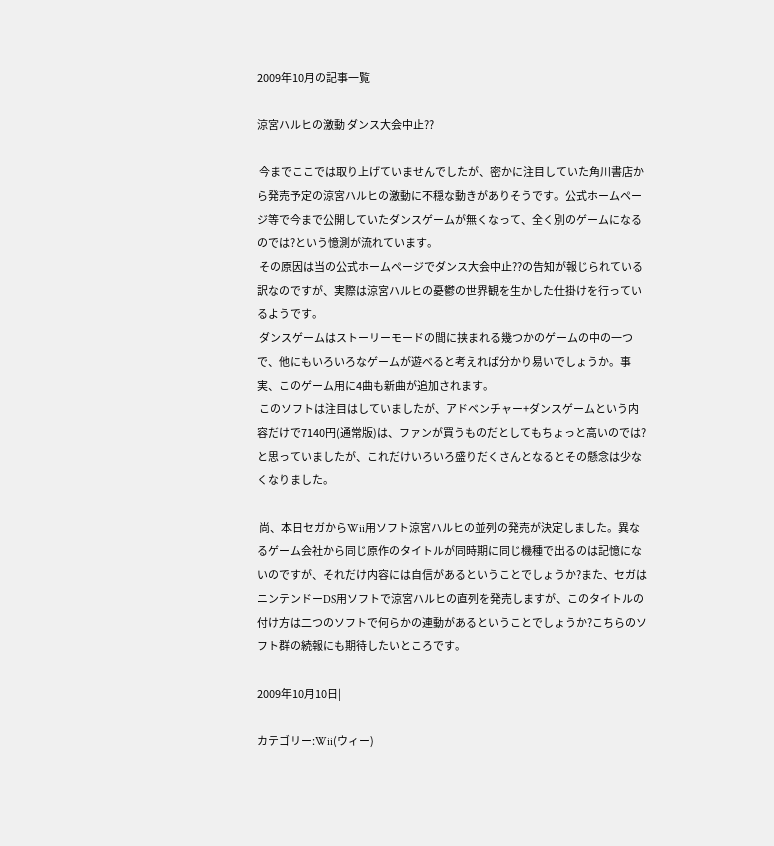2009年10月の記事一覧

涼宮ハルヒの激動 ダンス大会中止??

 今までここでは取り上げていませんでしたが、密かに注目していた角川書店から発売予定の涼宮ハルヒの激動に不穏な動きがありそうです。公式ホームページ等で今まで公開していたダンスゲームが無くなって、全く別のゲームになるのでは?という憶測が流れています。
 その原因は当の公式ホームページでダンス大会中止??の告知が報じられている訳なのですが、実際は涼宮ハルヒの憂鬱の世界観を生かした仕掛けを行っているようです。
 ダンスゲームはストーリーモードの間に挟まれる幾つかのゲームの中の一つで、他にもいろいろなゲームが遊べると考えれば分かり易いでしょうか。事実、このゲーム用に4曲も新曲が追加されます。
 このソフトは注目はしていましたが、アドベンチャー+ダンスゲームという内容だけで7140円(通常版)は、ファンが買うものだとしてもちょっと高いのでは?と思っていましたが、これだけいろいろ盛りだくさんとなるとその懸念は少なくなりました。

 尚、本日セガからWii用ソフト涼宮ハルヒの並列の発売が決定しました。異なるゲーム会社から同じ原作のタイトルが同時期に同じ機種で出るのは記憶にないのですが、それだけ内容には自信があるということでしょうか?また、セガはニンテンドーDS用ソフトで涼宮ハルヒの直列を発売しますが、このタイトルの付け方は二つのソフトで何らかの連動があるということでしょうか?こちらのソフト群の続報にも期待したいところです。

2009年10月10日|

カテゴリー:Wii(ウィー)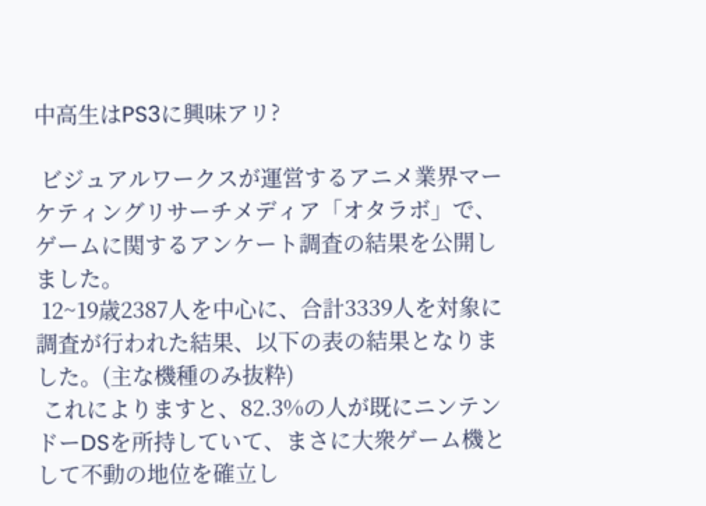中高生はPS3に興味アリ?

 ビジュアルワークスが運営するアニメ業界マーケティングリサーチメディア「オタラボ」で、ゲームに関するアンケート調査の結果を公開しました。
 12~19歳2387人を中心に、合計3339人を対象に調査が行われた結果、以下の表の結果となりました。(主な機種のみ抜粋)
 これによりますと、82.3%の人が既にニンテンドーDSを所持していて、まさに大衆ゲーム機として不動の地位を確立し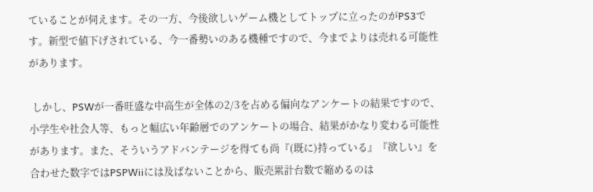ていることが伺えます。その一方、今後欲しいゲーム機としてトップに立ったのがPS3です。新型で値下げされている、今一番勢いのある機種ですので、今までよりは売れる可能性があります。

 しかし、PSWが一番旺盛な中高生が全体の2/3を占める偏向なアンケートの結果ですので、小学生や社会人等、もっと幅広い年齢層でのアンケートの場合、結果がかなり変わる可能性があります。また、そういうアドバンテージを得ても尚『(既に)持っている』『欲しい』を合わせた数字ではPSPWiiには及ばないことから、販売累計台数で縮めるのは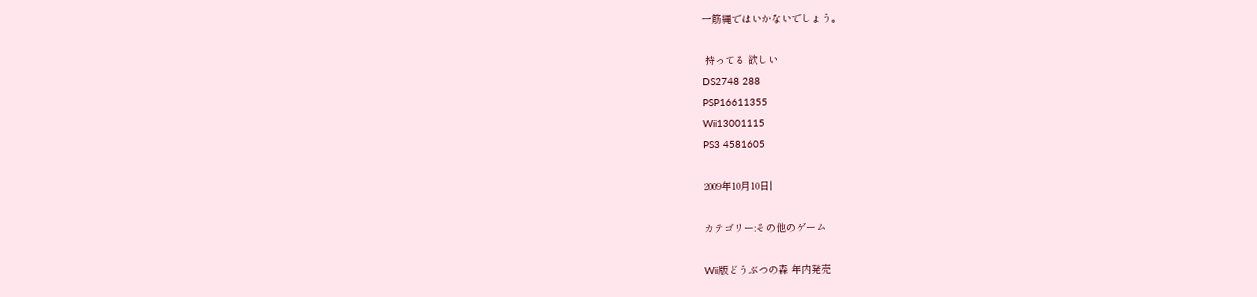一筋縄ではいかないでしょう。

 持ってる 欲しい
DS2748 288
PSP16611355
Wii13001115
PS3 4581605

2009年10月10日|

カテゴリー:その他のゲーム

Wii版どうぶつの森 年内発売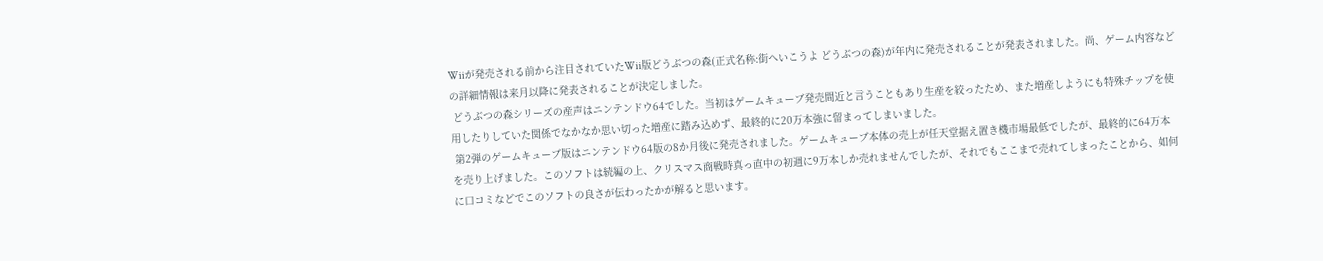Wiiが発売される前から注目されていたWii版どうぶつの森(正式名称:街へいこうよ どうぶつの森)が年内に発売されることが発表されました。尚、ゲーム内容などの詳細情報は来月以降に発表されることが決定しました。
 どうぶつの森シリーズの産声はニンテンドウ64でした。当初はゲームキューブ発売間近と言うこともあり生産を絞ったため、また増産しようにも特殊チップを使用したりしていた関係でなかなか思い切った増産に踏み込めず、最終的に20万本強に留まってしまいました。
 第2弾のゲームキューブ版はニンテンドウ64版の8か月後に発売されました。ゲームキューブ本体の売上が任天堂据え置き機市場最低でしたが、最終的に64万本を売り上げました。このソフトは続編の上、クリスマス商戦時真っ直中の初週に9万本しか売れませんでしたが、それでもここまで売れてしまったことから、如何に口コミなどでこのソフトの良さが伝わったかが解ると思います。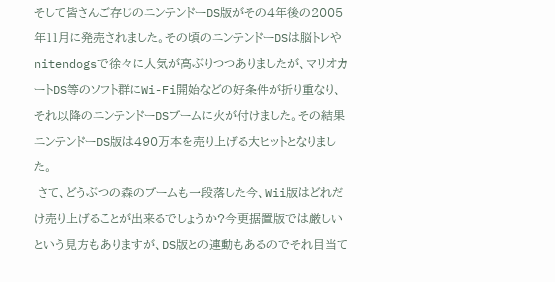そして皆さんご存じのニンテンドーDS版がその4年後の2005年11月に発売されました。その頃のニンテンドーDSは脳トレやnitendogsで徐々に人気が高ぶりつつありましたが、マリオカートDS等のソフト群にWi-Fi開始などの好条件が折り重なり、それ以降のニンテンドーDSブームに火が付けました。その結果ニンテンドーDS版は490万本を売り上げる大ヒットとなりました。
 さて、どうぶつの森のブームも一段落した今、Wii版はどれだけ売り上げることが出来るでしょうか?今更据置版では厳しいという見方もありますが、DS版との連動もあるのでそれ目当て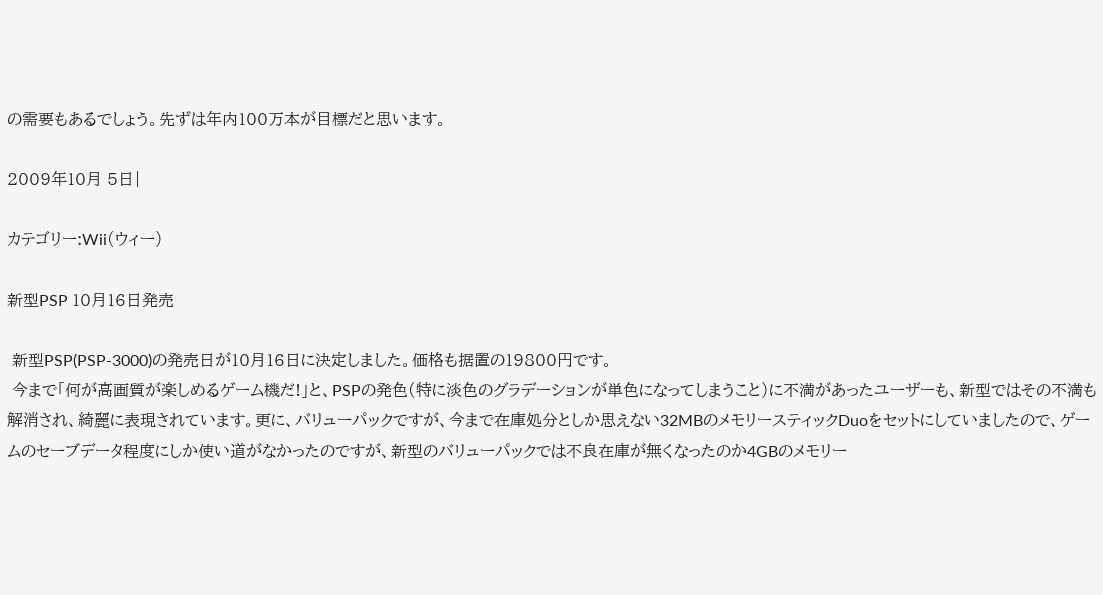の需要もあるでしょう。先ずは年内100万本が目標だと思います。

2009年10月 5日|

カテゴリー:Wii(ウィー)

新型PSP 10月16日発売

 新型PSP(PSP-3000)の発売日が10月16日に決定しました。価格も据置の19800円です。
 今まで「何が高画質が楽しめるゲーム機だ!」と、PSPの発色(特に淡色のグラデーションが単色になってしまうこと)に不満があったユーザーも、新型ではその不満も解消され、綺麗に表現されています。更に、バリューパックですが、今まで在庫処分としか思えない32MBのメモリースティックDuoをセットにしていましたので、ゲームのセーブデータ程度にしか使い道がなかったのですが、新型のバリューパックでは不良在庫が無くなったのか4GBのメモリー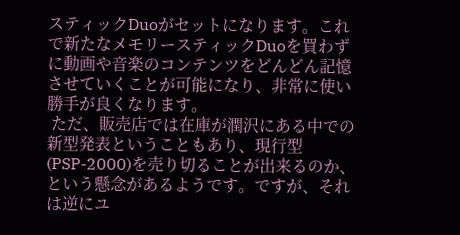スティックDuoがセットになります。これで新たなメモリースティックDuoを買わずに動画や音楽のコンテンツをどんどん記憶させていくことが可能になり、非常に使い勝手が良くなります。
 ただ、販売店では在庫が潤沢にある中での新型発表ということもあり、現行型(PSP-2000)を売り切ることが出来るのか、という懸念があるようです。ですが、それは逆にユ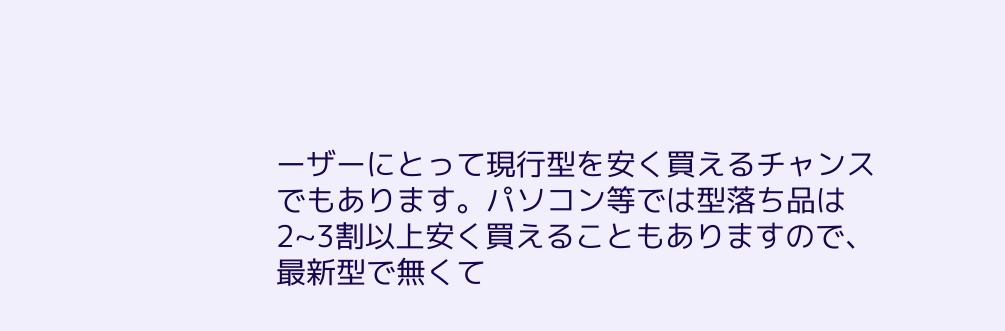ーザーにとって現行型を安く買えるチャンスでもあります。パソコン等では型落ち品は2~3割以上安く買えることもありますので、最新型で無くて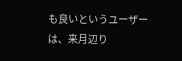も良いというユーザーは、来月辺り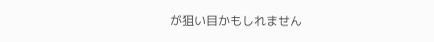が狙い目かもしれません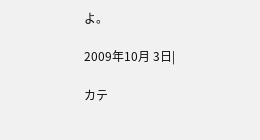よ。

2009年10月 3日|

カテ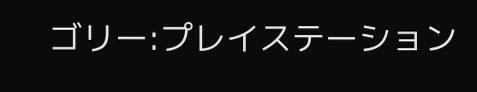ゴリー:プレイステーション